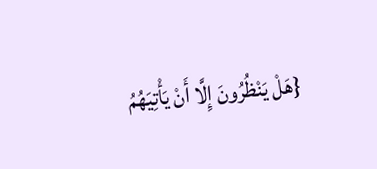{هَلْ يَنْظُرُونَ إِلَّا أَنْ يَأْتِيَهُمُ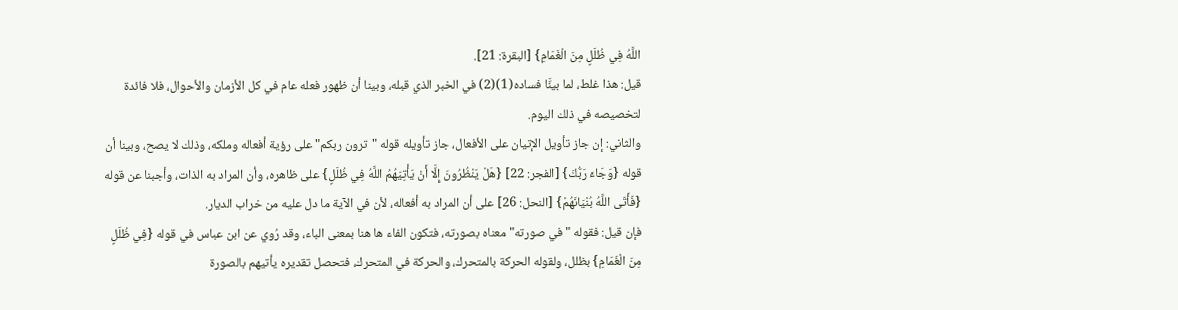اللَّهُ فِي ظُلَلٍ مِنَ الْغَمَامِ} [البقرة: 21].
قيل: هذا غلط، لما بينَّا فساده(1)(2) في الخبر الذي قبله، وبينا أن ظهور فعله عام في كل الأزمان والأحوال، فلا فائدة لتخصيصه في ذلك اليوم.
والثاني: إن جاز تأويل الإتيان على الأفعال، جاز تأويله قوله "ترون ربكم" على رؤية أفعاله وملكه، وذلك لا يصح، وبينا أن قوله {وَجَاءَ رَبُّكَ} [الفجر: 22] {هَلْ يَنْظُرُونَ إِلَّا أَنْ يَأْتِيَهُمُ اللَّهُ فِي ظُلَلٍ} على ظاهره، وأن المراد به الذات، وأجبنا عن قوله {فَأَتَى اللَّهُ بُنْيَانَهُمْ} [النحل: 26] على أن المراد به أفعاله، لأن في الآية ما دل عليه من خراب الديار.
فإن قيل: فقوله "في صورته" معناه بصورته، فتكون الفاء ها هنا بمعنى الباء، وقد رُوي عن ابن عباس في قوله {فِي ظُلَلٍ مِنَ الْغَمَامِ} بظلل، ولقوله الحركة بالمتحرك، والحركة في المتحرك، فتحصل تقديره يأتيهم بالصورة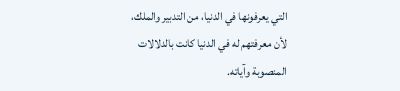التي يعرفونها في الدنيا، من التدبير والملك، لأن معرفتهم له في الدنيا كانت بالدلالات المنصوبة وآياته.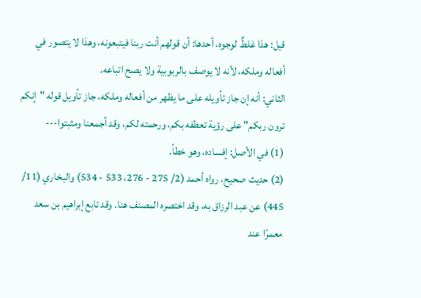قيل: هذا غلطٌ لوجوه، أحدها: أن قولهم أنت ربنا فيتبعونه، وهذا لا يتصور في أفعاله وملكه، لأنه لا يوصف بالربوبية ولا يصح اتباعه.
الثاني: أنه إن جاز تأويله على ما يظهر من أفعاله وملكه، جاز تأويل قوله "إنكم ترون ربكم" على رؤية تعطفه بكم، ورحمته لكم، وقد أجمعنا ومثبتوا---
(1) في الأصل: إفساده، وهو خطأ.
(2) حديث صحيح، رواه أحمد (2/ 275 - 276، 533 - 534) والبخاري (11/ 445) عن عبد الرزاق به، وقد اختصره المصنف هنا. وقد تابع إبراهيم بن سعد معمرًا عند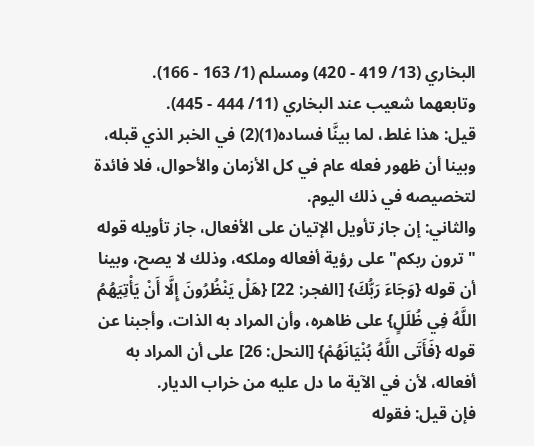البخاري (13/ 419 - 420) ومسلم (1/ 163 - 166).
وتابعهما شعيب عند البخاري (11/ 444 - 445).
قيل: هذا غلط، لما بينَّا فساده(1)(2) في الخبر الذي قبله، وبينا أن ظهور فعله عام في كل الأزمان والأحوال، فلا فائدة لتخصيصه في ذلك اليوم.
والثاني: إن جاز تأويل الإتيان على الأفعال، جاز تأويله قوله "ترون ربكم" على رؤية أفعاله وملكه، وذلك لا يصح، وبينا أن قوله {وَجَاءَ رَبُّكَ} [الفجر: 22] {هَلْ يَنْظُرُونَ إِلَّا أَنْ يَأْتِيَهُمُ اللَّهُ فِي ظُلَلٍ} على ظاهره، وأن المراد به الذات، وأجبنا عن قوله {فَأَتَى اللَّهُ بُنْيَانَهُمْ} [النحل: 26] على أن المراد به أفعاله، لأن في الآية ما دل عليه من خراب الديار.
فإن قيل: فقوله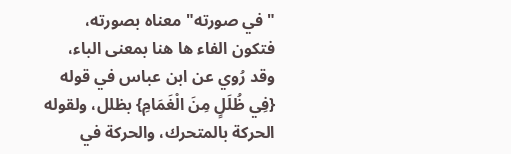"في صورته" معناه بصورته، فتكون الفاء ها هنا بمعنى الباء، وقد رُوي عن ابن عباس في قوله {فِي ظُلَلٍ مِنَ الْغَمَامِ} بظلل، ولقوله الحركة بالمتحرك، والحركة في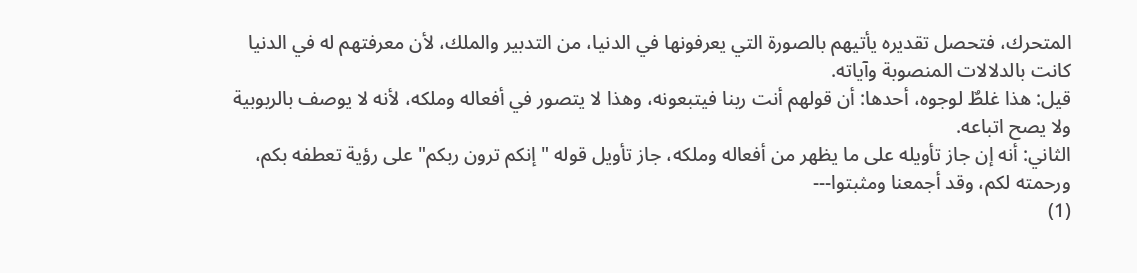المتحرك، فتحصل تقديره يأتيهم بالصورة التي يعرفونها في الدنيا، من التدبير والملك، لأن معرفتهم له في الدنيا كانت بالدلالات المنصوبة وآياته.
قيل: هذا غلطٌ لوجوه، أحدها: أن قولهم أنت ربنا فيتبعونه، وهذا لا يتصور في أفعاله وملكه، لأنه لا يوصف بالربوبية ولا يصح اتباعه.
الثاني: أنه إن جاز تأويله على ما يظهر من أفعاله وملكه، جاز تأويل قوله "إنكم ترون ربكم" على رؤية تعطفه بكم، ورحمته لكم، وقد أجمعنا ومثبتوا---
(1)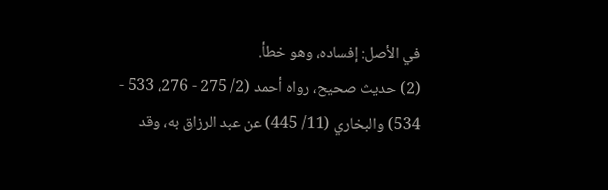في الأصل: إفساده، وهو خطأ.
(2) حديث صحيح، رواه أحمد (2/ 275 - 276، 533 - 534) والبخاري (11/ 445) عن عبد الرزاق به، وقد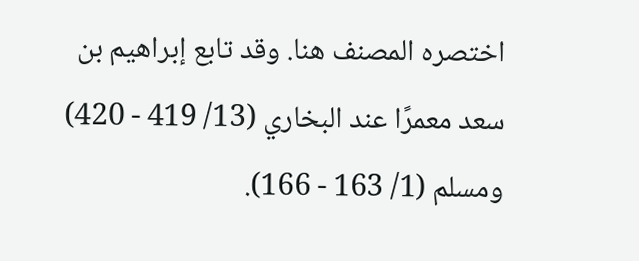اختصره المصنف هنا. وقد تابع إبراهيم بن سعد معمرًا عند البخاري (13/ 419 - 420) ومسلم (1/ 163 - 166).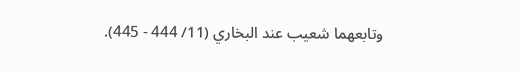وتابعهما شعيب عند البخاري (11/ 444 - 445).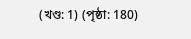(খণ্ড: 1) (পৃষ্ঠা: 180)